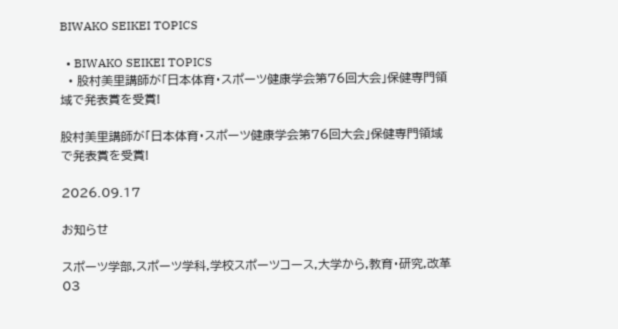BIWAKO SEIKEI TOPICS

  • BIWAKO SEIKEI TOPICS
  • 股村美里講師が「日本体育・スポーツ健康学会第76回大会」保健専門領域で発表賞を受賞!

股村美里講師が「日本体育・スポーツ健康学会第76回大会」保健専門領域で発表賞を受賞!

2026.09.17

お知らせ

スポーツ学部,スポーツ学科,学校スポーツコース,大学から,教育・研究,改革03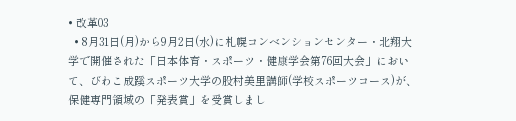• 改革03
  • 8月31日(月)から9月2日(水)に札幌コンベンションセンター・北翔大学で開催された「日本体育・スポーツ・健康学会第76回大会」において、びわこ成蹊スポーツ大学の股村美里講師(学校スポーツコース)が、保健専門領域の「発表賞」を受賞しまし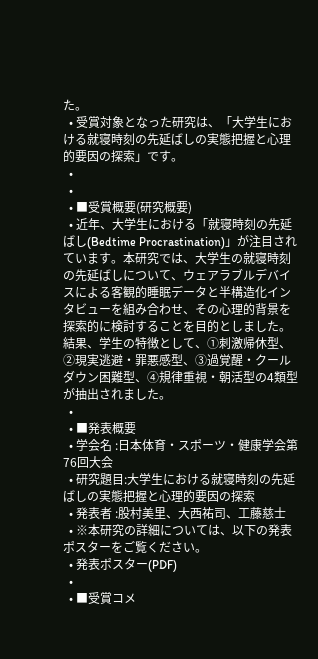た。
  • 受賞対象となった研究は、「大学生における就寝時刻の先延ばしの実態把握と心理的要因の探索」です。
  •
  •
  • ■受賞概要(研究概要)
  • 近年、大学生における「就寝時刻の先延ばし(Bedtime Procrastination)」が注目されています。本研究では、大学生の就寝時刻の先延ばしについて、ウェアラブルデバイスによる客観的睡眠データと半構造化インタビューを組み合わせ、その心理的背景を探索的に検討することを目的としました。結果、学生の特徴として、①刺激帰休型、②現実逃避・罪悪感型、③過覚醒・クールダウン困難型、④規律重視・朝活型の4類型が抽出されました。
  •
  • ■発表概要
  • 学会名 :日本体育・スポーツ・健康学会第76回大会
  • 研究題目:大学生における就寝時刻の先延ばしの実態把握と心理的要因の探索
  • 発表者 :股村美里、大西祐司、工藤慈士
  • ※本研究の詳細については、以下の発表ポスターをご覧ください。
  • 発表ポスター(PDF)
  •
  • ■受賞コメ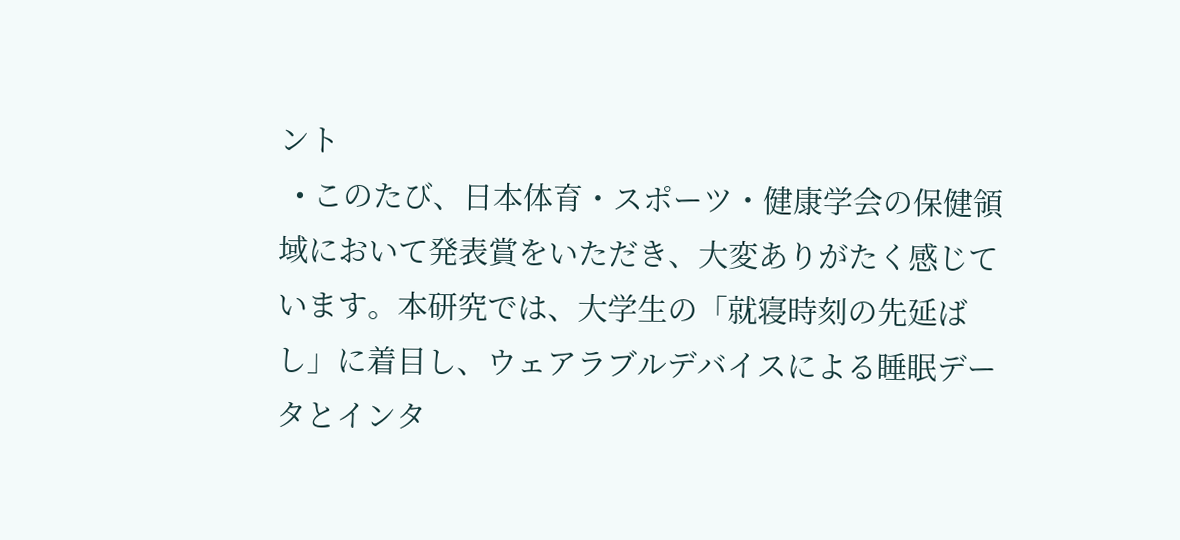ント
  • このたび、日本体育・スポーツ・健康学会の保健領域において発表賞をいただき、大変ありがたく感じています。本研究では、大学生の「就寝時刻の先延ばし」に着目し、ウェアラブルデバイスによる睡眠データとインタ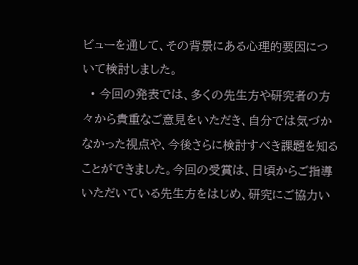ビューを通して、その背景にある心理的要因について検討しました。
  • 今回の発表では、多くの先生方や研究者の方々から貴重なご意見をいただき、自分では気づかなかった視点や、今後さらに検討すべき課題を知ることができました。今回の受賞は、日頃からご指導いただいている先生方をはじめ、研究にご協力い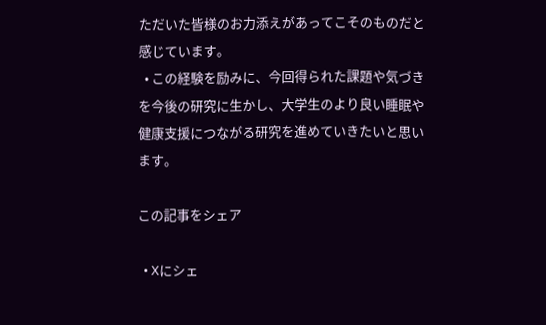ただいた皆様のお力添えがあってこそのものだと感じています。
  • この経験を励みに、今回得られた課題や気づきを今後の研究に生かし、大学生のより良い睡眠や健康支援につながる研究を進めていきたいと思います。

この記事をシェア

  • Xにシェ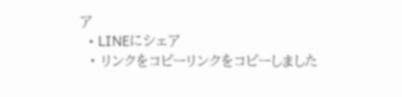ア
  • LINEにシェア
  • リンクをコピーリンクをコピーしました